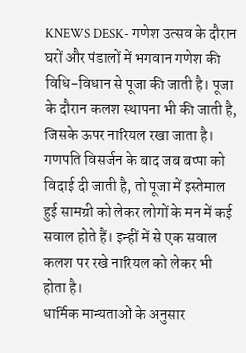KNEWS DESK- गणेश उत्सव के दौरान घरों और पंडालों में भगवान गणेश की विधि-विधान से पूजा की जाती है। पूजा के दौरान कलश स्थापना भी की जाती है, जिसके ऊपर नारियल रखा जाता है। गणपति विसर्जन के बाद जब बप्पा को विदाई दी जाती है, तो पूजा में इस्तेमाल हुई सामग्री को लेकर लोगों के मन में कई सवाल होते हैं। इन्हीं में से एक सवाल कलश पर रखे नारियल को लेकर भी होता है।
धार्मिक मान्यताओं के अनुसार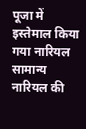पूजा में इस्तेमाल किया गया नारियल सामान्य नारियल की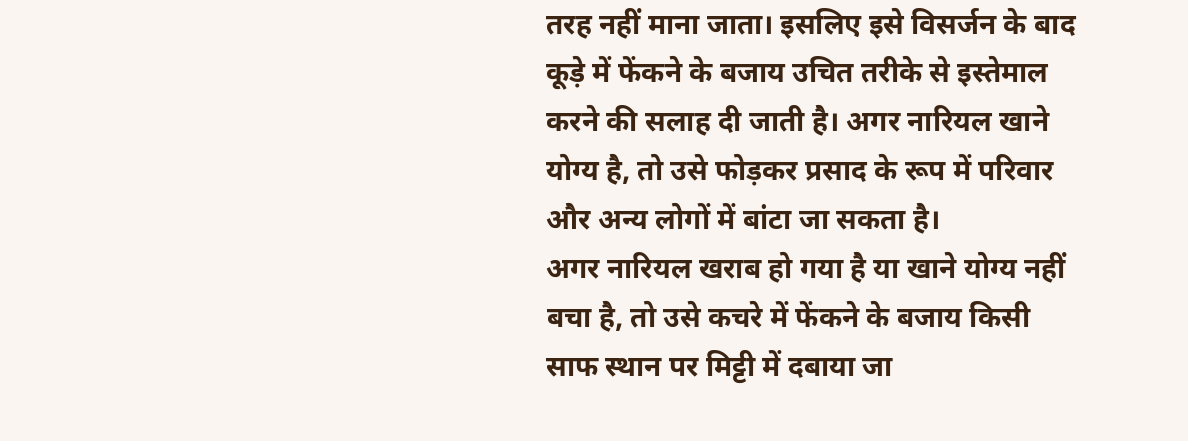तरह नहीं माना जाता। इसलिए इसे विसर्जन के बाद कूड़े में फेंकने के बजाय उचित तरीके से इस्तेमाल करने की सलाह दी जाती है। अगर नारियल खाने योग्य है, तो उसे फोड़कर प्रसाद के रूप में परिवार और अन्य लोगों में बांटा जा सकता है।
अगर नारियल खराब हो गया है या खाने योग्य नहीं बचा है, तो उसे कचरे में फेंकने के बजाय किसी साफ स्थान पर मिट्टी में दबाया जा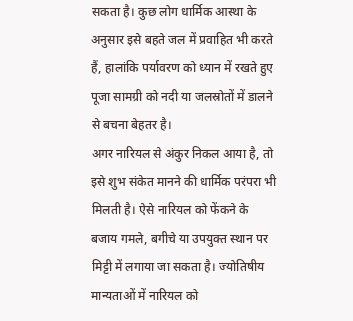सकता है। कुछ लोग धार्मिक आस्था के अनुसार इसे बहते जल में प्रवाहित भी करते हैं, हालांकि पर्यावरण को ध्यान में रखते हुए पूजा सामग्री को नदी या जलस्रोतों में डालने से बचना बेहतर है।
अगर नारियल से अंकुर निकल आया है, तो इसे शुभ संकेत मानने की धार्मिक परंपरा भी मिलती है। ऐसे नारियल को फेंकने के बजाय गमले, बगीचे या उपयुक्त स्थान पर मिट्टी में लगाया जा सकता है। ज्योतिषीय मान्यताओं में नारियल को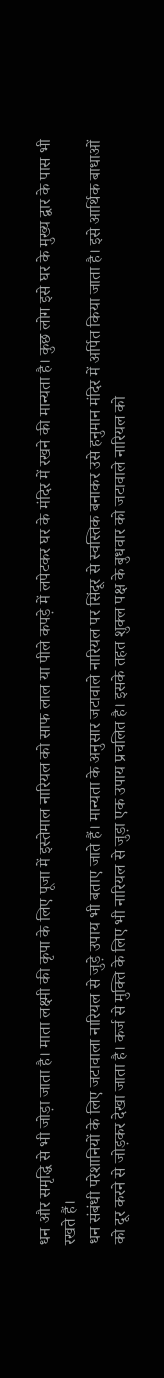धन और समृद्धि से भी जोड़ा जाता है। माता लक्ष्मी की कृपा के लिए पूजा में इस्तेमाल नारियल को साफ लाल या पीले कपड़े में लपेटकर घर के मंदिर में रखने की मान्यता है। कुछ लोग इसे घर के मुख्य द्वार के पास भी रखते हैं।
धन संबंधी परेशानियों के लिए जटावाला नारियल से जुड़े उपाय भी बताए जाते हैं। मान्यता के अनुसार जटावाले नारियल पर सिंदूर से स्वस्तिक बनाकर उसे हनुमान मंदिर में अर्पित किया जाता है। इसे आर्थिक बाधाओं को दूर करने से जोड़कर देखा जाता है। कर्ज से मुक्ति के लिए भी नारियल से जुड़ा एक उपाय प्रचलित है। इसके तहत शुक्ल पक्ष के बुधवार को जटावाले नारियल को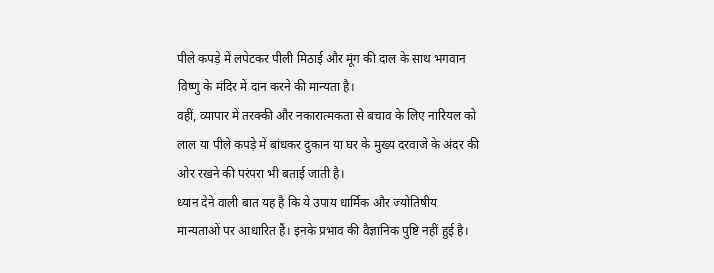पीले कपड़े में लपेटकर पीली मिठाई और मूंग की दाल के साथ भगवान विष्णु के मंदिर में दान करने की मान्यता है।
वहीं, व्यापार में तरक्की और नकारात्मकता से बचाव के लिए नारियल को लाल या पीले कपड़े में बांधकर दुकान या घर के मुख्य दरवाजे के अंदर की ओर रखने की परंपरा भी बताई जाती है।
ध्यान देने वाली बात यह है कि ये उपाय धार्मिक और ज्योतिषीय मान्यताओं पर आधारित हैं। इनके प्रभाव की वैज्ञानिक पुष्टि नहीं हुई है।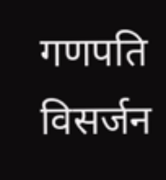गणपति विसर्जन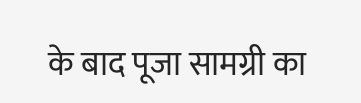के बाद पूजा सामग्री का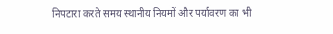निपटारा करते समय स्थानीय नियमों और पर्यावरण का भी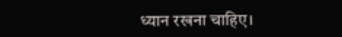ध्यान रखना चाहिए।